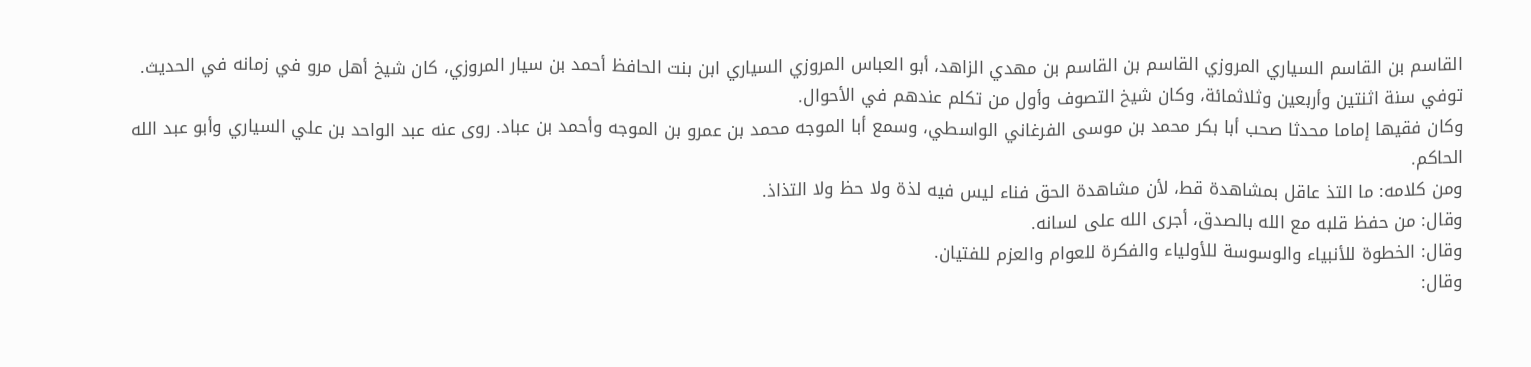القاسم بن القاسم السياري المروزي القاسم بن القاسم بن مهدي الزاهد، أبو العباس المروزي السياري ابن بنت الحافظ أحمد بن سيار المروزي، كان شيخ أهل مرو في زمانه في الحديث. توفي سنة اثنتين وأربعين وثلاثمائة، وكان شيخ التصوف وأول من تكلم عندهم في الأحوال.
وكان فقيها إماما محدثا صحب أبا بكر محمد بن موسى الفرغاني الواسطي، وسمع أبا الموجه محمد بن عمرو بن الموجه وأحمد بن عباد. روى عنه عبد الواحد بن علي السياري وأبو عبد الله الحاكم.
ومن كلامه: ما التذ عاقل بمشاهدة قط، لأن مشاهدة الحق فناء ليس فيه لذة ولا حظ ولا التذاذ.
وقال: من حفظ قلبه مع الله بالصدق، أجرى الله على لسانه.
وقال: الخطوة للأنبياء والوسوسة للأولياء والفكرة للعوام والعزم للفتيان.
وقال: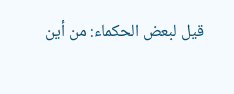قيل لبعض الحكماء: من أين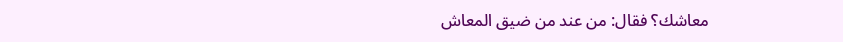معاشك؟ فقال: من عند من ضيق المعاش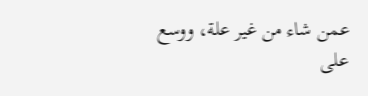عمن شاء من غير علة، ووسع على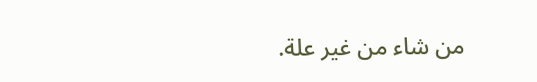من شاء من غير علة.